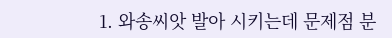1. 와송씨앗 발아 시키는데 문제점 분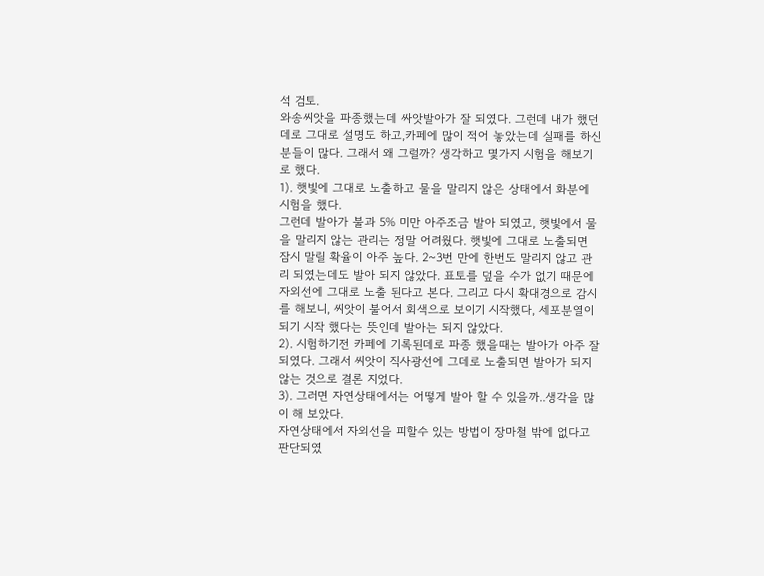석 검토.
와송씨앗을 파종했는데 싸앗발아가 잘 되였다. 그런데 내가 했던데로 그대로 설명도 하고,카페에 많이 적어 놓았는데 실패를 하신 분들이 많다. 그래서 왜 그럴까? 생각하고 몇가지 시험을 해보기로 했다.
1). 햇빛에 그대로 노출하고 물을 말리지 않은 상태에서 화분에 시험을 했다.
그런데 발아가 불과 5% 미만 아주조금 발아 되였고, 햇빛에서 물을 말리지 않는 관리는 정말 어려웠다. 햇빛에 그대로 노출되면 잠시 말릴 확율이 아주 높다. 2~3번 만에 한번도 말리지 않고 관리 되였는데도 발아 되지 않았다. 표토를 덮을 수가 없기 때문에 자외선에 그대로 노출 된다고 본다. 그리고 다시 확대경으로 감시를 해보니, 씨앗이 불어서 회색으로 보이기 시작했다, 세포분열이 되기 시작 했다는 뜻인데 발아는 되지 않았다.
2). 시험하기전 카페에 기록된데로 파종 했을때는 발아가 아주 잘 되였다. 그래서 씨앗이 직사광선에 그데로 노출되면 발아가 되지 않는 것으로 결론 지었다.
3). 그러면 자연상태에서는 어떻게 발아 할 수 있을까..생각을 많이 해 보았다.
자연상태에서 자외선을 피할수 있는 방법이 장마철 밖에 없다고 판단되였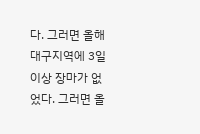다. 그러면 올해 대구지역에 3일이상 장마가 없었다. 그러면 올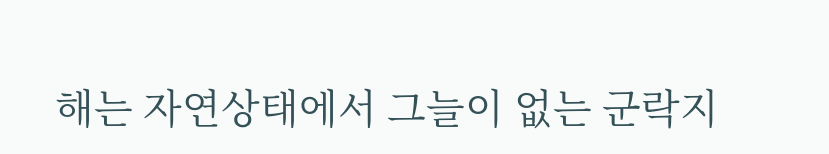해는 자연상태에서 그늘이 없는 군락지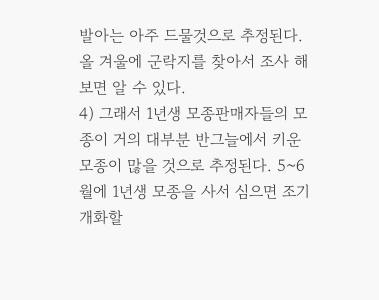발아는 아주 드물것으로 추정된다. 올 겨울에 군락지를 찾아서 조사 해 보면 알 수 있다.
4) 그래서 1년생 모종판매자들의 모종이 거의 대부분 반그늘에서 키운모종이 많을 것으로 추정된다. 5~6월에 1년생 모종을 사서 심으면 조기개화할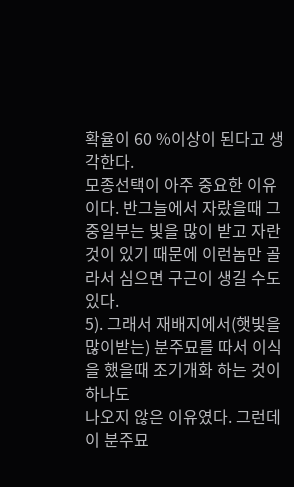확율이 60 %이상이 된다고 생각한다.
모종선택이 아주 중요한 이유이다. 반그늘에서 자랐을때 그중일부는 빛을 많이 받고 자란것이 있기 때문에 이런놈만 골라서 심으면 구근이 생길 수도 있다.
5). 그래서 재배지에서(햇빛을 많이받는) 분주묘를 따서 이식을 했을때 조기개화 하는 것이 하나도
나오지 않은 이유였다. 그런데 이 분주묘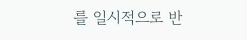를 일시적으로 반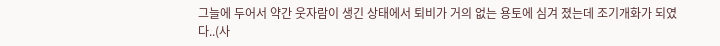그늘에 두어서 약간 웃자람이 생긴 상태에서 퇴비가 거의 없는 용토에 심겨 졌는데 조기개화가 되였다..(사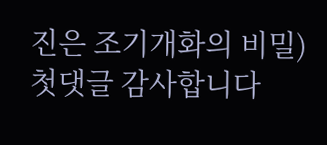진은 조기개화의 비밀)
첫댓글 감사합니다